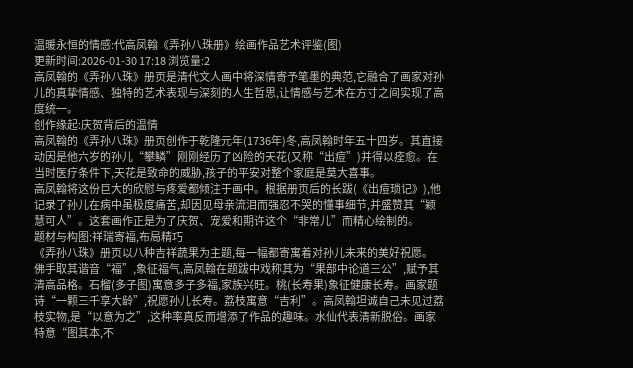温暖永恒的情感:代高凤翰《弄孙八珠册》绘画作品艺术评鉴(图)
更新时间:2026-01-30 17:18 浏览量:2
高凤翰的《弄孙八珠》册页是清代文人画中将深情寄予笔墨的典范,它融合了画家对孙儿的真挚情感、独特的艺术表现与深刻的人生哲思,让情感与艺术在方寸之间实现了高度统一。
创作缘起:庆贺背后的温情
高凤翰的《弄孙八珠》册页创作于乾隆元年(1736年)冬,高凤翰时年五十四岁。其直接动因是他六岁的孙儿“攀鳞”刚刚经历了凶险的天花(又称“出痘”)并得以痊愈。在当时医疗条件下,天花是致命的威胁,孩子的平安对整个家庭是莫大喜事。
高凤翰将这份巨大的欣慰与疼爱都倾注于画中。根据册页后的长跋(《出痘琐记》),他记录了孙儿在病中虽极度痛苦,却因见母亲流泪而强忍不哭的懂事细节,并盛赞其“颖慧可人”。这套画作正是为了庆贺、宠爱和期许这个“非常儿”而精心绘制的。
题材与构图:祥瑞寄福,布局精巧
《弄孙八珠》册页以八种吉祥蔬果为主题,每一幅都寄寓着对孙儿未来的美好祝愿。
佛手取其谐音“福”,象征福气,高凤翰在题跋中戏称其为“果部中论道三公”,赋予其清高品格。石榴(多子图)寓意多子多福,家族兴旺。桃(长寿果)象征健康长寿。画家题诗“一颗三千享大龄”,祝愿孙儿长寿。荔枝寓意“吉利”。高凤翰坦诚自己未见过荔枝实物,是“以意为之”,这种率真反而增添了作品的趣味。水仙代表清新脱俗。画家特意“图其本,不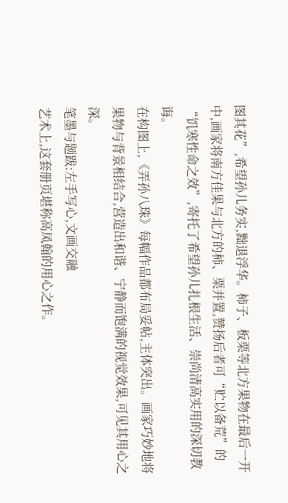图其花”,希望孙儿务实,黜退浮华。柿子、板栗等北方果物在最后一开中,画家将南方佳果与北方的柿、栗并置,赞扬后者可“贮以备荒”的“饥寒性命之效”,寄托了希望孙儿扎根生活、崇尚清高实用的深切教诲。
在构图上,《弄孙八珠》每幅作品都布局妥帖,主体突出。画家巧妙地将果物与背景相结合,营造出和谐、宁静而饱满的视觉效果,可见其用心之深。
笔墨与题跋:左手写心,文画交融
艺术上,这套册页堪称高凤翰的用心之作。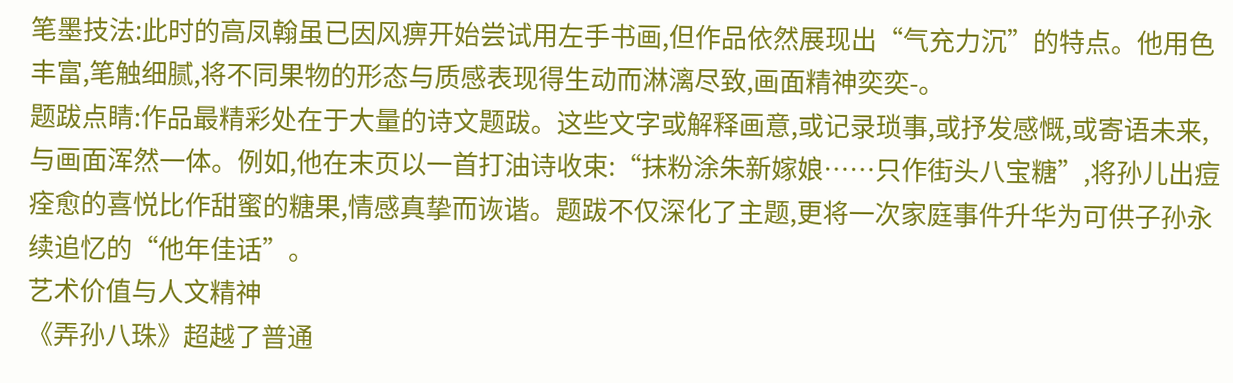笔墨技法:此时的高凤翰虽已因风痹开始尝试用左手书画,但作品依然展现出“气充力沉”的特点。他用色丰富,笔触细腻,将不同果物的形态与质感表现得生动而淋漓尽致,画面精神奕奕-。
题跋点睛:作品最精彩处在于大量的诗文题跋。这些文字或解释画意,或记录琐事,或抒发感慨,或寄语未来,与画面浑然一体。例如,他在末页以一首打油诗收束:“抹粉涂朱新嫁娘……只作街头八宝糖”,将孙儿出痘痊愈的喜悦比作甜蜜的糖果,情感真挚而诙谐。题跋不仅深化了主题,更将一次家庭事件升华为可供子孙永续追忆的“他年佳话”。
艺术价值与人文精神
《弄孙八珠》超越了普通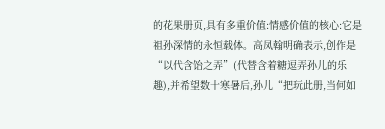的花果册页,具有多重价值:情感价值的核心:它是祖孙深情的永恒载体。高凤翰明确表示,创作是“以代含饴之弄”(代替含着糖逗弄孙儿的乐趣),并希望数十寒暑后,孙儿“把玩此册,当何如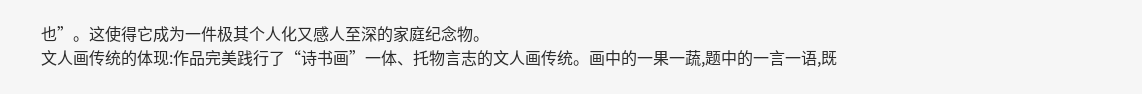也”。这使得它成为一件极其个人化又感人至深的家庭纪念物。
文人画传统的体现:作品完美践行了“诗书画”一体、托物言志的文人画传统。画中的一果一蔬,题中的一言一语,既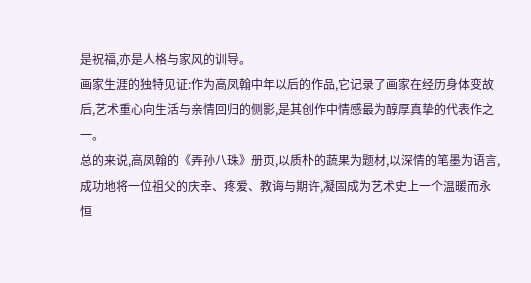是祝福,亦是人格与家风的训导。
画家生涯的独特见证:作为高凤翰中年以后的作品,它记录了画家在经历身体变故后,艺术重心向生活与亲情回归的侧影,是其创作中情感最为醇厚真挚的代表作之一。
总的来说,高凤翰的《弄孙八珠》册页,以质朴的蔬果为题材,以深情的笔墨为语言,成功地将一位祖父的庆幸、疼爱、教诲与期许,凝固成为艺术史上一个温暖而永恒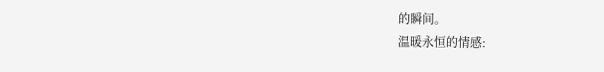的瞬间。
温暖永恒的情感: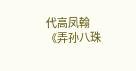代高凤翰《弄孙八珠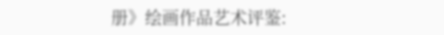册》绘画作品艺术评鉴: